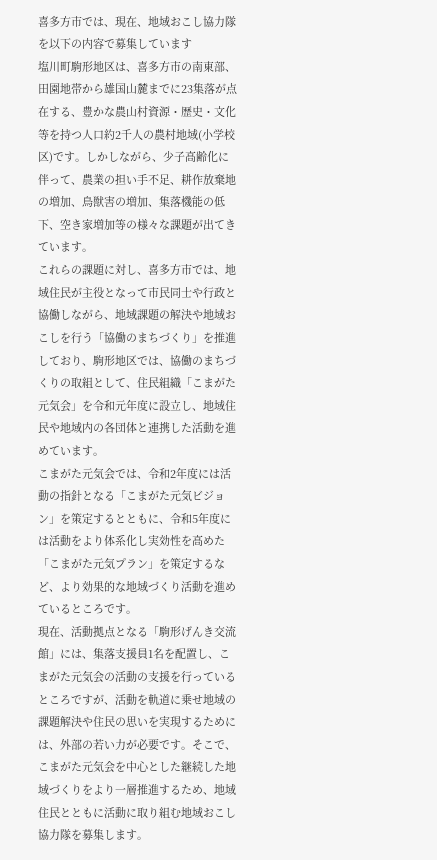喜多方市では、現在、地域おこし協力隊を以下の内容で募集しています
塩川町駒形地区は、喜多方市の南東部、田園地帯から雄国山麓までに23集落が点在する、豊かな農山村資源・歴史・文化等を持つ人口約2千人の農村地域(小学校区)です。しかしながら、少子高齢化に伴って、農業の担い手不足、耕作放棄地の増加、鳥獣害の増加、集落機能の低下、空き家増加等の様々な課題が出てきています。
これらの課題に対し、喜多方市では、地域住民が主役となって市民同士や行政と協働しながら、地域課題の解決や地域おこしを行う「協働のまちづくり」を推進しており、駒形地区では、協働のまちづくりの取組として、住民組織「こまがた元気会」を令和元年度に設立し、地域住民や地域内の各団体と連携した活動を進めています。
こまがた元気会では、令和2年度には活動の指針となる「こまがた元気ビジョン」を策定するとともに、令和5年度には活動をより体系化し実効性を高めた「こまがた元気プラン」を策定するなど、より効果的な地域づくり活動を進めているところです。
現在、活動拠点となる「駒形げんき交流館」には、集落支援員1名を配置し、こまがた元気会の活動の支援を行っているところですが、活動を軌道に乗せ地域の課題解決や住民の思いを実現するためには、外部の若い力が必要です。そこで、こまがた元気会を中心とした継続した地域づくりをより一層推進するため、地域住民とともに活動に取り組む地域おこし協力隊を募集します。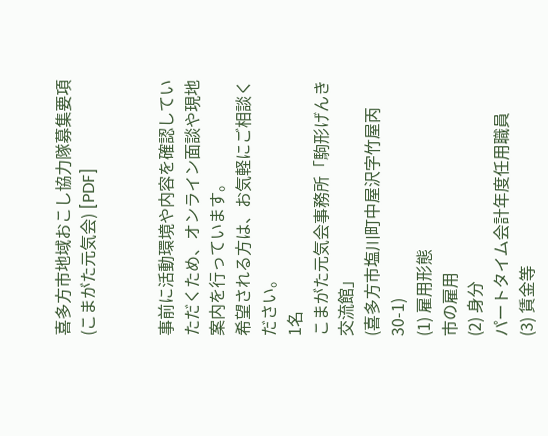喜多方市地域おこし協力隊募集要項(こまがた元気会) [PDF]


事前に活動環境や内容を確認していただくため、オンライン面談や現地案内を行っています。
希望される方は、お気軽にご相談ください。
1名
こまがた元気会事務所「駒形げんき交流館」
(喜多方市塩川町中屋沢字竹屋丙30-1)
(1) 雇用形態
市の雇用
(2) 身分
パートタイム会計年度任用職員
(3) 賃金等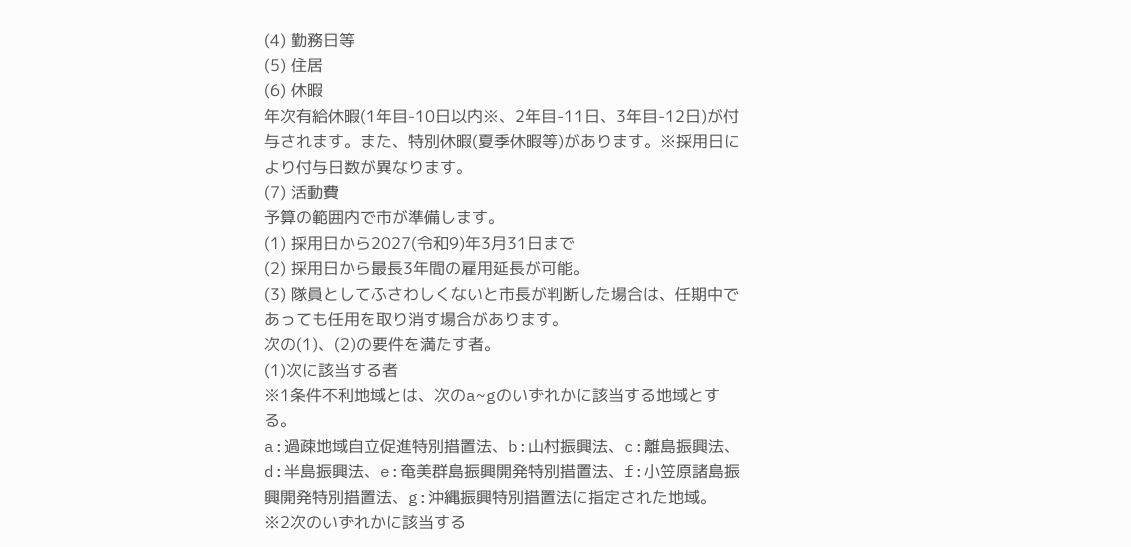(4) 勤務日等
(5) 住居
(6) 休暇
年次有給休暇(1年目-10日以内※、2年目-11日、3年目-12日)が付与されます。また、特別休暇(夏季休暇等)があります。※採用日により付与日数が異なります。
(7) 活動費
予算の範囲内で市が準備します。
(1) 採用日から2027(令和9)年3月31日まで
(2) 採用日から最長3年間の雇用延長が可能。
(3) 隊員としてふさわしくないと市長が判断した場合は、任期中であっても任用を取り消す場合があります。
次の(1)、(2)の要件を満たす者。
(1)次に該当する者
※1条件不利地域とは、次のa~gのいずれかに該当する地域とする。
a:過疎地域自立促進特別措置法、b:山村振興法、c:離島振興法、d:半島振興法、e:奄美群島振興開発特別措置法、f:小笠原諸島振興開発特別措置法、g:沖縄振興特別措置法に指定された地域。
※2次のいずれかに該当する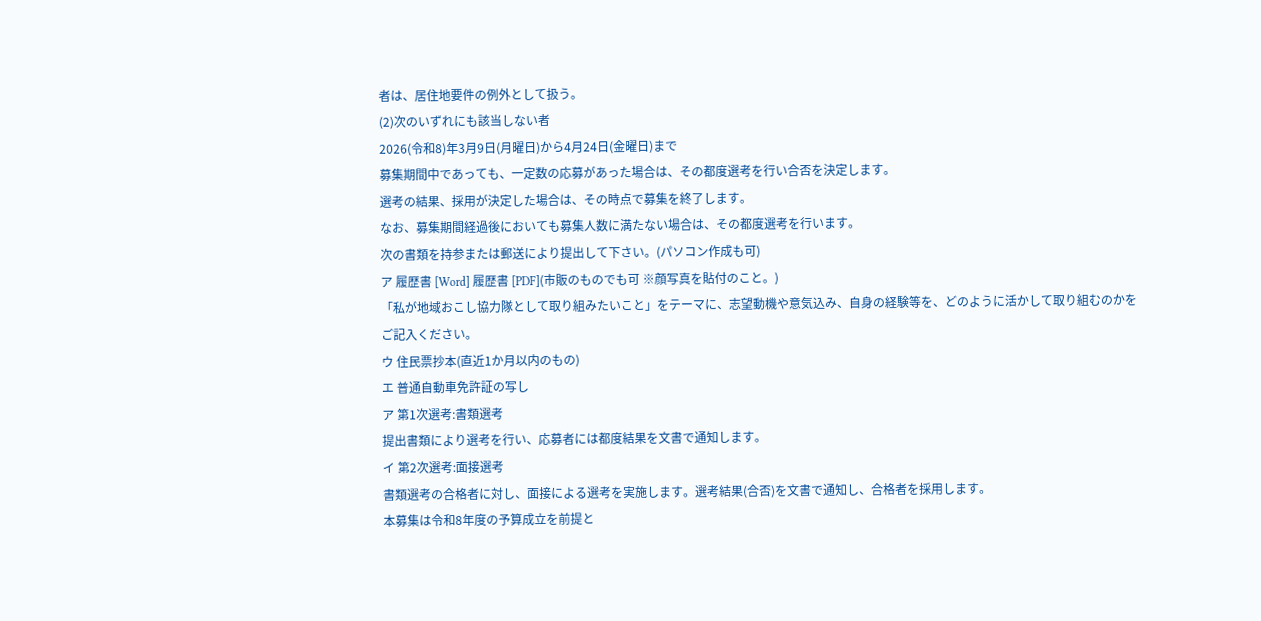者は、居住地要件の例外として扱う。
(2)次のいずれにも該当しない者
2026(令和8)年3月9日(月曜日)から4月24日(金曜日)まで
募集期間中であっても、一定数の応募があった場合は、その都度選考を行い合否を決定します。
選考の結果、採用が決定した場合は、その時点で募集を終了します。
なお、募集期間経過後においても募集人数に満たない場合は、その都度選考を行います。
次の書類を持参または郵送により提出して下さい。(パソコン作成も可)
ア 履歴書 [Word] 履歴書 [PDF](市販のものでも可 ※顔写真を貼付のこと。)
「私が地域おこし協力隊として取り組みたいこと」をテーマに、志望動機や意気込み、自身の経験等を、どのように活かして取り組むのかをご記入ください。
ウ 住民票抄本(直近1か月以内のもの)
エ 普通自動車免許証の写し
ア 第1次選考:書類選考
提出書類により選考を行い、応募者には都度結果を文書で通知します。
イ 第2次選考:面接選考
書類選考の合格者に対し、面接による選考を実施します。選考結果(合否)を文書で通知し、合格者を採用します。
本募集は令和8年度の予算成立を前提と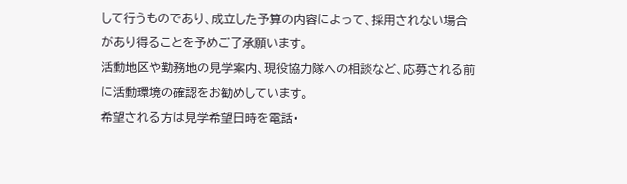して行うものであり、成立した予算の内容によって、採用されない場合があり得ることを予めご了承願います。
活動地区や勤務地の見学案内、現役協力隊への相談など、応募される前に活動環境の確認をお勧めしています。
希望される方は見学希望日時を電話・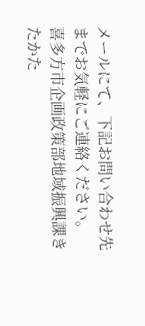メールにて、下記お問い合わせ先までお気軽にご連絡ください。
喜多方市企画政策部地域振興課きたかた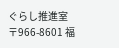ぐらし推進室
〒966-8601 福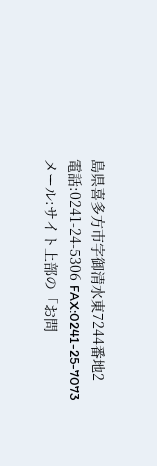島県喜多方市字御清水東7244番地2
電話:0241-24-5306 FAX:0241-25-7073
メール:サイト上部の「お問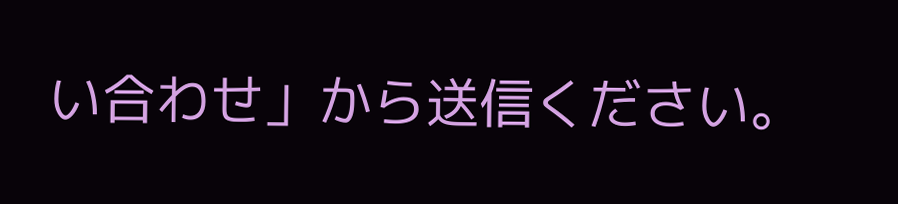い合わせ」から送信ください。